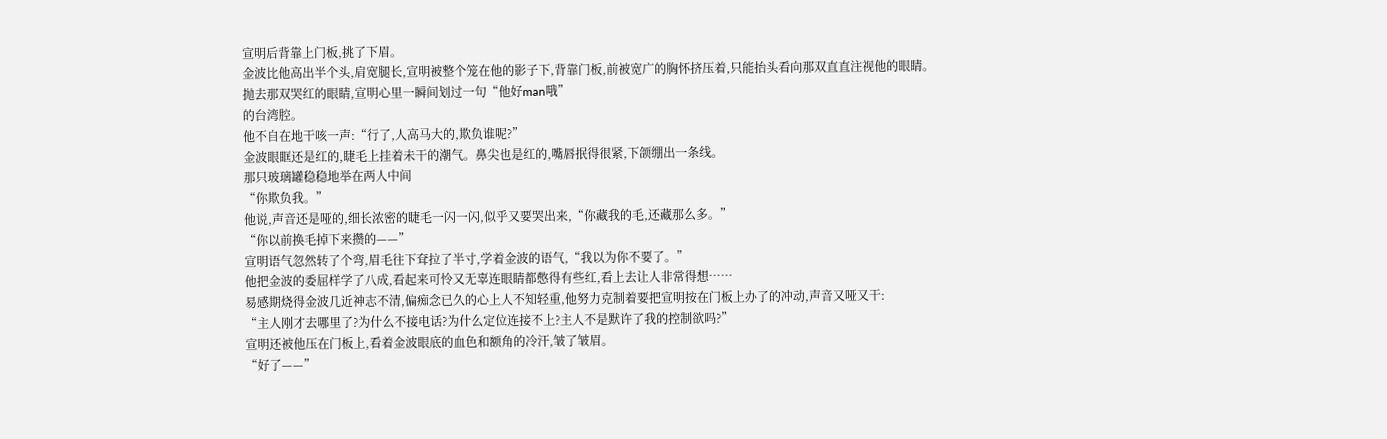宣明后背靠上门板,挑了下眉。
金波比他高出半个头,肩宽腿长,宣明被整个笼在他的影子下,背靠门板,前被宽广的胸怀挤压着,只能抬头看向那双直直注视他的眼睛。
抛去那双哭红的眼睛,宣明心里一瞬间划过一句“他好man哦”
的台湾腔。
他不自在地干咳一声:“行了,人高马大的,欺负谁呢?”
金波眼眶还是红的,睫毛上挂着未干的潮气。鼻尖也是红的,嘴唇抿得很紧,下颌绷出一条线。
那只玻璃罐稳稳地举在两人中间
“你欺负我。”
他说,声音还是哑的,细长浓密的睫毛一闪一闪,似乎又要哭出来,“你藏我的毛,还藏那么多。”
“你以前换毛掉下来攒的——”
宣明语气忽然转了个弯,眉毛往下耷拉了半寸,学着金波的语气,“我以为你不要了。”
他把金波的委屈样学了八成,看起来可怜又无辜连眼睛都憋得有些红,看上去让人非常得想……
易感期烧得金波几近神志不清,偏痴念已久的心上人不知轻重,他努力克制着要把宣明按在门板上办了的冲动,声音又哑又干:
“主人刚才去哪里了?为什么不接电话?为什么定位连接不上?主人不是默许了我的控制欲吗?”
宣明还被他压在门板上,看着金波眼底的血色和额角的冷汗,皱了皱眉。
“好了——”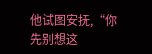他试图安抚,“你先别想这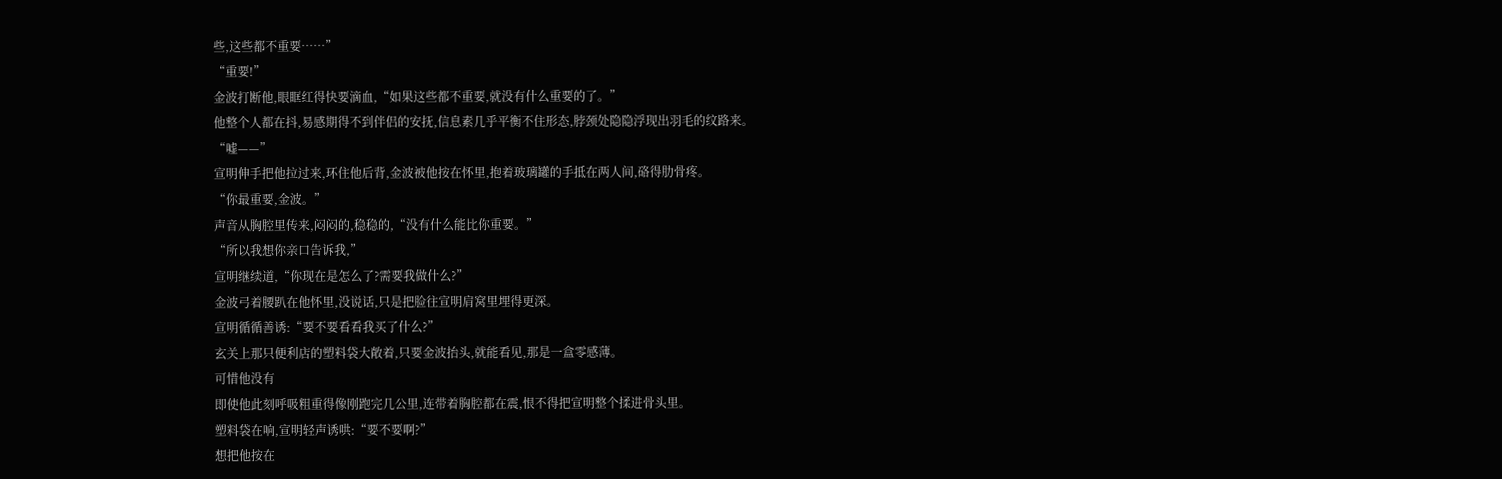些,这些都不重要……”
“重要!”
金波打断他,眼眶红得快要滴血,“如果这些都不重要,就没有什么重要的了。”
他整个人都在抖,易感期得不到伴侣的安抚,信息素几乎平衡不住形态,脖颈处隐隐浮现出羽毛的纹路来。
“嘘——”
宣明伸手把他拉过来,环住他后背,金波被他按在怀里,抱着玻璃罐的手抵在两人间,硌得肋骨疼。
“你最重要,金波。”
声音从胸腔里传来,闷闷的,稳稳的,“没有什么能比你重要。”
“所以我想你亲口告诉我,”
宣明继续道,“你现在是怎么了?需要我做什么?”
金波弓着腰趴在他怀里,没说话,只是把脸往宣明肩窝里埋得更深。
宣明循循善诱:“要不要看看我买了什么?”
玄关上那只便利店的塑料袋大敞着,只要金波抬头,就能看见,那是一盒零感薄。
可惜他没有
即使他此刻呼吸粗重得像刚跑完几公里,连带着胸腔都在震,恨不得把宣明整个揉进骨头里。
塑料袋在响,宣明轻声诱哄:“要不要啊?”
想把他按在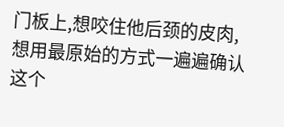门板上,想咬住他后颈的皮肉,想用最原始的方式一遍遍确认这个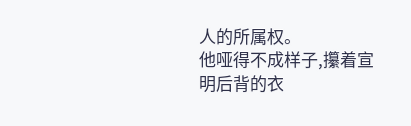人的所属权。
他哑得不成样子,攥着宣明后背的衣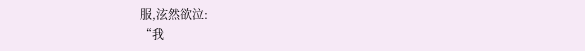服,泫然欲泣:
“我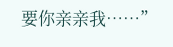要你亲亲我……”